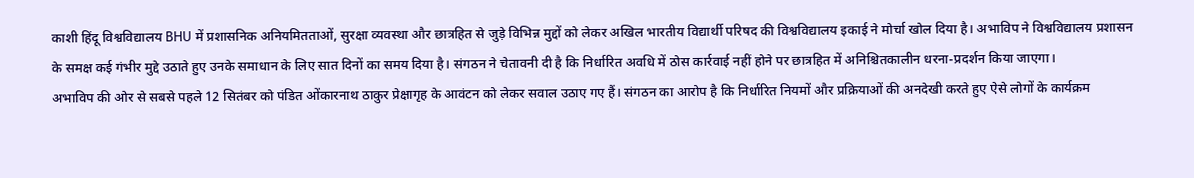काशी हिंदू विश्वविद्यालय BHU में प्रशासनिक अनियमितताओं, सुरक्षा व्यवस्था और छात्रहित से जुड़े विभिन्न मुद्दों को लेकर अखिल भारतीय विद्यार्थी परिषद की विश्वविद्यालय इकाई ने मोर्चा खोल दिया है। अभाविप ने विश्वविद्यालय प्रशासन के समक्ष कई गंभीर मुद्दे उठाते हुए उनके समाधान के लिए सात दिनों का समय दिया है। संगठन ने चेतावनी दी है कि निर्धारित अवधि में ठोस कार्रवाई नहीं होने पर छात्रहित में अनिश्चितकालीन धरना-प्रदर्शन किया जाएगा।
अभाविप की ओर से सबसे पहले 12 सितंबर को पंडित ओंकारनाथ ठाकुर प्रेक्षागृह के आवंटन को लेकर सवाल उठाए गए हैं। संगठन का आरोप है कि निर्धारित नियमों और प्रक्रियाओं की अनदेखी करते हुए ऐसे लोगों के कार्यक्रम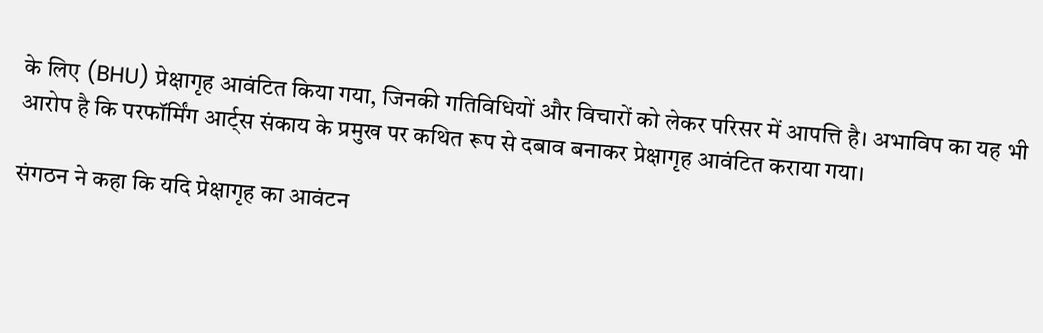के लिए (BHU) प्रेक्षागृह आवंटित किया गया, जिनकी गतिविधियों और विचारों को लेकर परिसर में आपत्ति है। अभाविप का यह भी आरोप है कि परफॉर्मिंग आर्ट्स संकाय के प्रमुख पर कथित रूप से दबाव बनाकर प्रेक्षागृह आवंटित कराया गया।

संगठन ने कहा कि यदि प्रेक्षागृह का आवंटन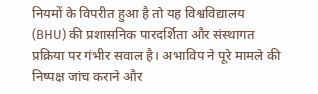नियमों के विपरीत हुआ है तो यह विश्वविद्यालय (BHU) की प्रशासनिक पारदर्शिता और संस्थागत प्रक्रिया पर गंभीर सवाल है। अभाविप ने पूरे मामले की निष्पक्ष जांच कराने और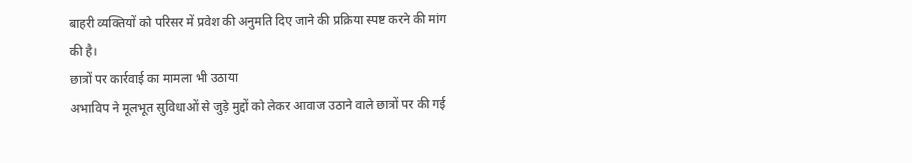बाहरी व्यक्तियों को परिसर में प्रवेश की अनुमति दिए जाने की प्रक्रिया स्पष्ट करने की मांग की है।
छात्रों पर कार्रवाई का मामला भी उठाया
अभाविप ने मूलभूत सुविधाओं से जुड़े मुद्दों को लेकर आवाज उठाने वाले छात्रों पर की गई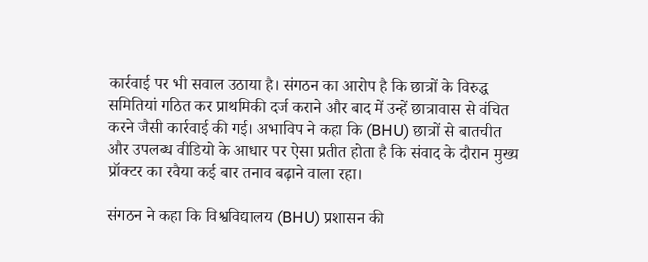कार्रवाई पर भी सवाल उठाया है। संगठन का आरोप है कि छात्रों के विरुद्ध समितियां गठित कर प्राथमिकी दर्ज कराने और बाद में उन्हें छात्रावास से वंचित करने जैसी कार्रवाई की गई। अभाविप ने कहा कि (BHU) छात्रों से बातचीत और उपलब्ध वीडियो के आधार पर ऐसा प्रतीत होता है कि संवाद के दौरान मुख्य प्रॉक्टर का रवैया कई बार तनाव बढ़ाने वाला रहा।

संगठन ने कहा कि विश्वविद्यालय (BHU) प्रशासन की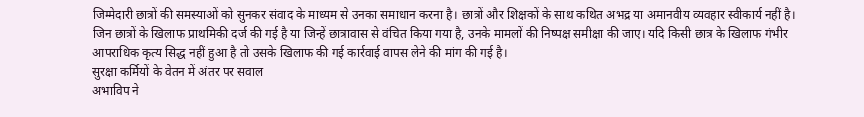जिम्मेदारी छात्रों की समस्याओं को सुनकर संवाद के माध्यम से उनका समाधान करना है। छात्रों और शिक्षकों के साथ कथित अभद्र या अमानवीय व्यवहार स्वीकार्य नहीं है। जिन छात्रों के खिलाफ प्राथमिकी दर्ज की गई है या जिन्हें छात्रावास से वंचित किया गया है, उनके मामलों की निष्पक्ष समीक्षा की जाए। यदि किसी छात्र के खिलाफ गंभीर आपराधिक कृत्य सिद्ध नहीं हुआ है तो उसके खिलाफ की गई कार्रवाई वापस लेने की मांग की गई है।
सुरक्षा कर्मियों के वेतन में अंतर पर सवाल
अभाविप ने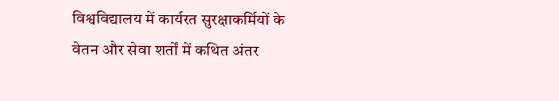विश्वविद्यालय में कार्यरत सुरक्षाकर्मियों के वेतन और सेवा शर्तों में कथित अंतर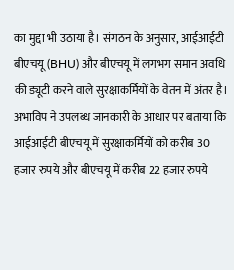का मुद्दा भी उठाया है। संगठन के अनुसार, आईआईटी बीएचयू (BHU) और बीएचयू में लगभग समान अवधि की ड्यूटी करने वाले सुरक्षाकर्मियों के वेतन में अंतर है। अभाविप ने उपलब्ध जानकारी के आधार पर बताया कि आईआईटी बीएचयू में सुरक्षाकर्मियों को करीब 30 हजार रुपये और बीएचयू में करीब 22 हजार रुपये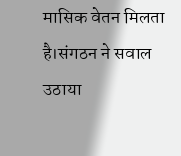मासिक वेतन मिलता है।संगठन ने सवाल उठाया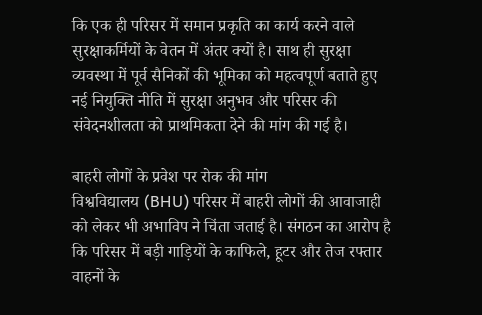कि एक ही परिसर में समान प्रकृति का कार्य करने वाले सुरक्षाकर्मियों के वेतन में अंतर क्यों है। साथ ही सुरक्षा व्यवस्था में पूर्व सैनिकों की भूमिका को महत्वपूर्ण बताते हुए नई नियुक्ति नीति में सुरक्षा अनुभव और परिसर की संवेदनशीलता को प्राथमिकता देने की मांग की गई है।

बाहरी लोगों के प्रवेश पर रोक की मांग
विश्वविद्यालय (BHU) परिसर में बाहरी लोगों की आवाजाही को लेकर भी अभाविप ने चिंता जताई है। संगठन का आरोप है कि परिसर में बड़ी गाड़ियों के काफिले, हूटर और तेज रफ्तार वाहनों के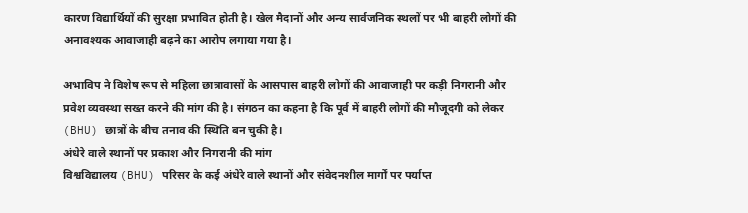कारण विद्यार्थियों की सुरक्षा प्रभावित होती है। खेल मैदानों और अन्य सार्वजनिक स्थलों पर भी बाहरी लोगों की अनावश्यक आवाजाही बढ़ने का आरोप लगाया गया है।

अभाविप ने विशेष रूप से महिला छात्रावासों के आसपास बाहरी लोगों की आवाजाही पर कड़ी निगरानी और प्रवेश व्यवस्था सख्त करने की मांग की है। संगठन का कहना है कि पूर्व में बाहरी लोगों की मौजूदगी को लेकर (BHU) छात्रों के बीच तनाव की स्थिति बन चुकी है।
अंधेरे वाले स्थानों पर प्रकाश और निगरानी की मांग
विश्वविद्यालय (BHU) परिसर के कई अंधेरे वाले स्थानों और संवेदनशील मार्गों पर पर्याप्त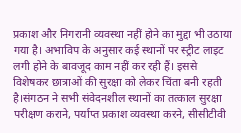प्रकाश और निगरानी व्यवस्था नहीं होने का मुद्दा भी उठाया गया है। अभाविप के अनुसार कई स्थानों पर स्ट्रीट लाइट लगी होने के बावजूद काम नहीं कर रही हैं। इससे विशेषकर छात्राओं की सुरक्षा को लेकर चिंता बनी रहती है।संगठन ने सभी संवेदनशील स्थानों का तत्काल सुरक्षा परीक्षण कराने, पर्याप्त प्रकाश व्यवस्था करने, सीसीटीवी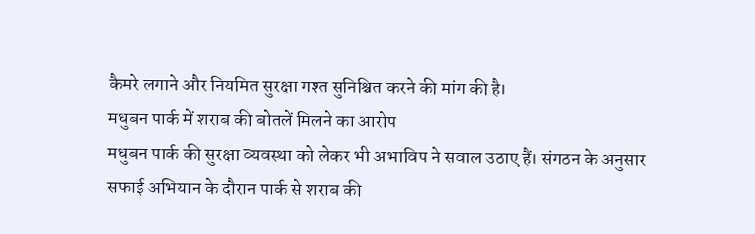कैमरे लगाने और नियमित सुरक्षा गश्त सुनिश्चित करने की मांग की है।
मधुबन पार्क में शराब की बोतलें मिलने का आरोप
मधुबन पार्क की सुरक्षा व्यवस्था को लेकर भी अभाविप ने सवाल उठाए हैं। संगठन के अनुसार सफाई अभियान के दौरान पार्क से शराब की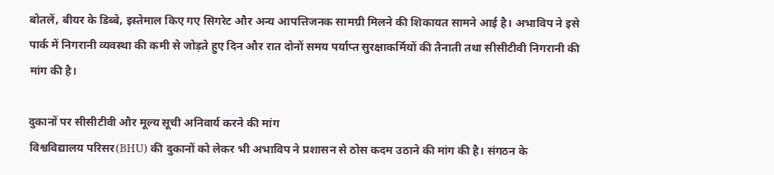बोतलें, बीयर के डिब्बे, इस्तेमाल किए गए सिगरेट और अन्य आपत्तिजनक सामग्री मिलने की शिकायत सामने आई है। अभाविप ने इसे पार्क में निगरानी व्यवस्था की कमी से जोड़ते हुए दिन और रात दोनों समय पर्याप्त सुरक्षाकर्मियों की तैनाती तथा सीसीटीवी निगरानी की मांग की है।

दुकानों पर सीसीटीवी और मूल्य सूची अनिवार्य करने की मांग
विश्वविद्यालय परिसर(BHU) की दुकानों को लेकर भी अभाविप ने प्रशासन से ठोस कदम उठाने की मांग की है। संगठन के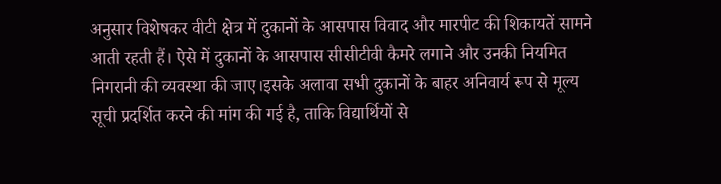अनुसार विशेषकर वीटी क्षेत्र में दुकानों के आसपास विवाद और मारपीट की शिकायतें सामने आती रहती हैं। ऐसे में दुकानों के आसपास सीसीटीवी कैमरे लगाने और उनकी नियमित निगरानी की व्यवस्था की जाए।इसके अलावा सभी दुकानों के बाहर अनिवार्य रूप से मूल्य सूची प्रदर्शित करने की मांग की गई है, ताकि विद्यार्थियों से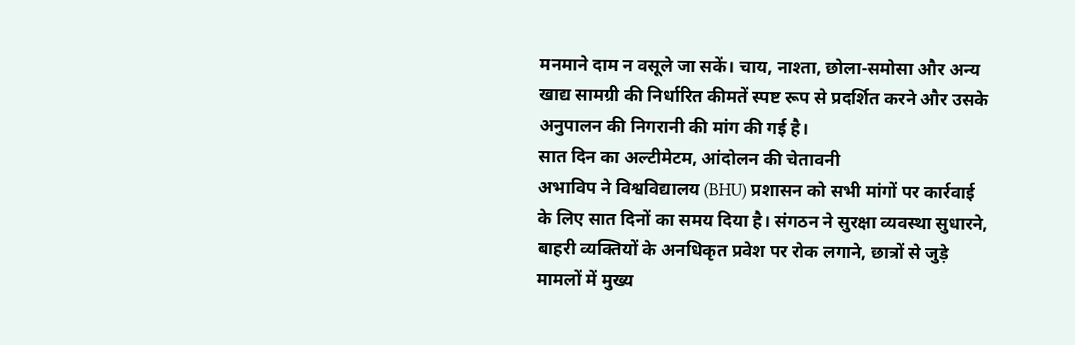मनमाने दाम न वसूले जा सकें। चाय, नाश्ता, छोला-समोसा और अन्य खाद्य सामग्री की निर्धारित कीमतें स्पष्ट रूप से प्रदर्शित करने और उसके अनुपालन की निगरानी की मांग की गई है।
सात दिन का अल्टीमेटम, आंदोलन की चेतावनी
अभाविप ने विश्वविद्यालय (BHU) प्रशासन को सभी मांगों पर कार्रवाई के लिए सात दिनों का समय दिया है। संगठन ने सुरक्षा व्यवस्था सुधारने, बाहरी व्यक्तियों के अनधिकृत प्रवेश पर रोक लगाने, छात्रों से जुड़े मामलों में मुख्य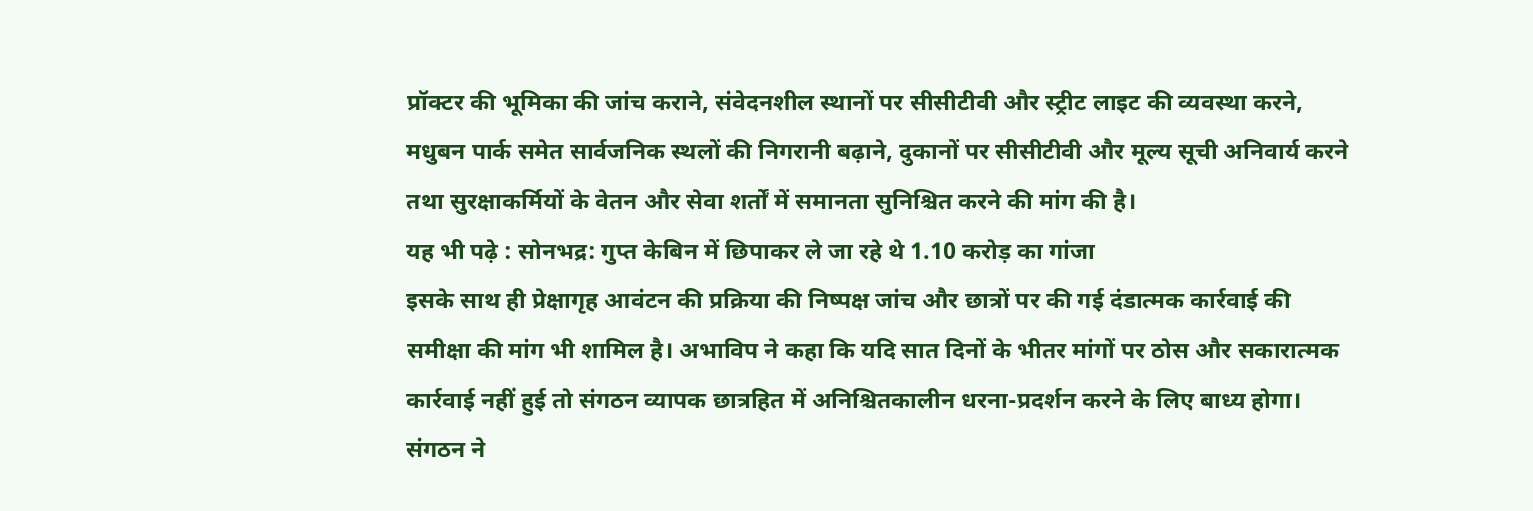प्रॉक्टर की भूमिका की जांच कराने, संवेदनशील स्थानों पर सीसीटीवी और स्ट्रीट लाइट की व्यवस्था करने, मधुबन पार्क समेत सार्वजनिक स्थलों की निगरानी बढ़ाने, दुकानों पर सीसीटीवी और मूल्य सूची अनिवार्य करने तथा सुरक्षाकर्मियों के वेतन और सेवा शर्तों में समानता सुनिश्चित करने की मांग की है।
यह भी पढ़े : सोनभद्र: गुप्त केबिन में छिपाकर ले जा रहे थे 1.10 करोड़ का गांजा
इसके साथ ही प्रेक्षागृह आवंटन की प्रक्रिया की निष्पक्ष जांच और छात्रों पर की गई दंडात्मक कार्रवाई की समीक्षा की मांग भी शामिल है। अभाविप ने कहा कि यदि सात दिनों के भीतर मांगों पर ठोस और सकारात्मक कार्रवाई नहीं हुई तो संगठन व्यापक छात्रहित में अनिश्चितकालीन धरना-प्रदर्शन करने के लिए बाध्य होगा। संगठन ने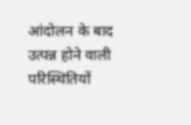आंदोलन के बाद उत्पन्न होने वाली परिस्थितियों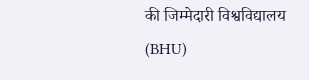की जिम्मेदारी विश्वविद्यालय (BHU)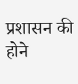प्रशासन की होने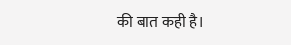की बात कही है।